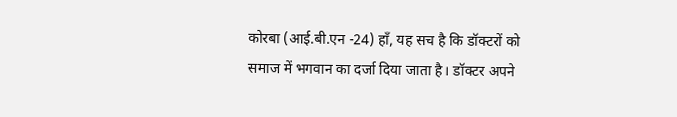कोरबा (आई.बी.एन -24) हाँ, यह सच है कि डॉक्टरों को समाज में भगवान का दर्जा दिया जाता है। डॉक्टर अपने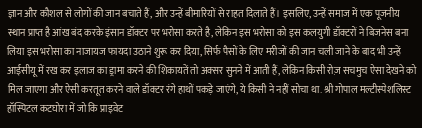ज्ञान और कौशल से लोगों की जान बचाते हैं, और उन्हें बीमारियों से राहत दिलाते हैं। इसलिए, उन्हें समाज में एक पूजनीय स्थान प्राप्त है आंख बंद करके इंसान डॉक्टर पर भरोसा करते है, लेकिन इस भरोसा को इस कलयुगी डॉक्टरों ने बिजनेस बना लिया इस भरोसा का नाजायज फायदा उठाने शुरू कर दिया, सिर्फ पैसों के लिए मरीजों की जान चली जाने के बाद भी उन्हें आईसीयू में रख कर इलाज का ड्रामा करने की शिकायतें तो अक्सर सुनने में आती हैं, लेकिन किसी रोज़ सचमुच ऐसा देखने को मिल जाएगा और ऐसी करतूत करने वाले डॉक्टर रंगे हाथों पकड़े जाएंगे, ये किसी ने नहीं सोचा था. श्री गोपाल मल्टीस्पेशलिस्ट हॉस्पिटल कटघोरा में जो कि प्राइवेट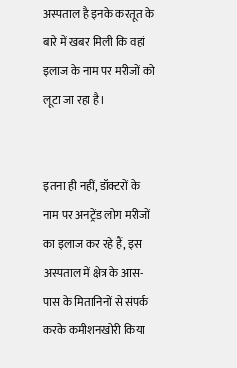अस्पताल है इनके करतूत के बारे में खबर मिली कि वहां इलाज के नाम पर मरीजों को लूटा जा रहा है।


इतना ही नहीं, डॉक्टरों के नाम पर अनट्रेंड लोग मरीजों का इलाज कर रहे हैं, इस अस्पताल में क्षेत्र के आस- पास के मितानिनों से संपर्क करके कमीशनखोरी किया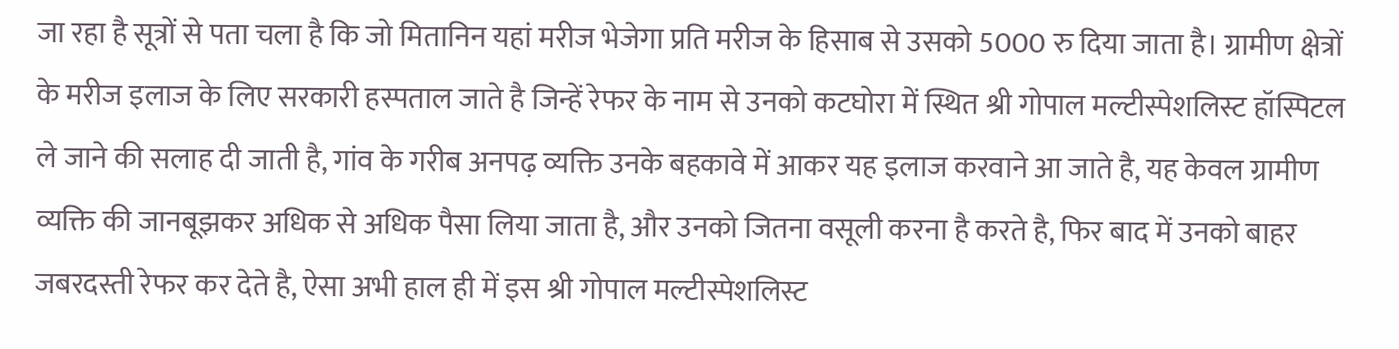जा रहा है सूत्रों से पता चला है कि जो मितानिन यहां मरीज भेजेगा प्रति मरीज के हिसाब से उसको 5000 रु दिया जाता है। ग्रामीण क्षेत्रों के मरीज इलाज के लिए सरकारी हस्पताल जाते है जिन्हें रेफर के नाम से उनको कटघोरा में स्थित श्री गोपाल मल्टीस्पेशलिस्ट हॉस्पिटल ले जाने की सलाह दी जाती है, गांव के गरीब अनपढ़ व्यक्ति उनके बहकावे में आकर यह इलाज करवाने आ जाते है, यह केवल ग्रामीण व्यक्ति की जानबूझकर अधिक से अधिक पैसा लिया जाता है, और उनको जितना वसूली करना है करते है, फिर बाद में उनको बाहर जबरदस्ती रेफर कर देते है, ऐसा अभी हाल ही में इस श्री गोपाल मल्टीस्पेशलिस्ट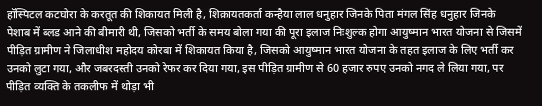हॉस्पिटल कटघोरा के करतूत की शिकायत मिली है, शिक़ायतकर्ता कन्हैया लाल धनुहार जिनके पिता मंगल सिंह धनुहार जिनके पेशाब में ब्लड आने की बीमारी थी, जिसको भर्ती के समय बोला गया की पूरा इलाज निःशुल्क होगा आयुष्मान भारत योजना से जिसमें पीड़ित ग्रामीण ने जिलाधीश महोदय कोरबा में शिकायत किया है, जिसको आयुष्मान भारत योजना के तहत इलाज के लिए भर्ती कर उनको लुटा गया, और जबरदस्ती उनको रेफर कर दिया गया, इस पीड़ित ग्रामीण से 60 हजार रुपए उनको नगद ले लिया गया, पर पीड़ित व्यक्ति के तकलीफ में थोड़ा भी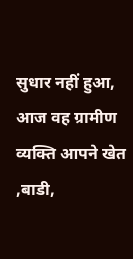सुधार नहीं हुआ, आज वह ग्रामीण व्यक्ति आपने खेत ,बाडी,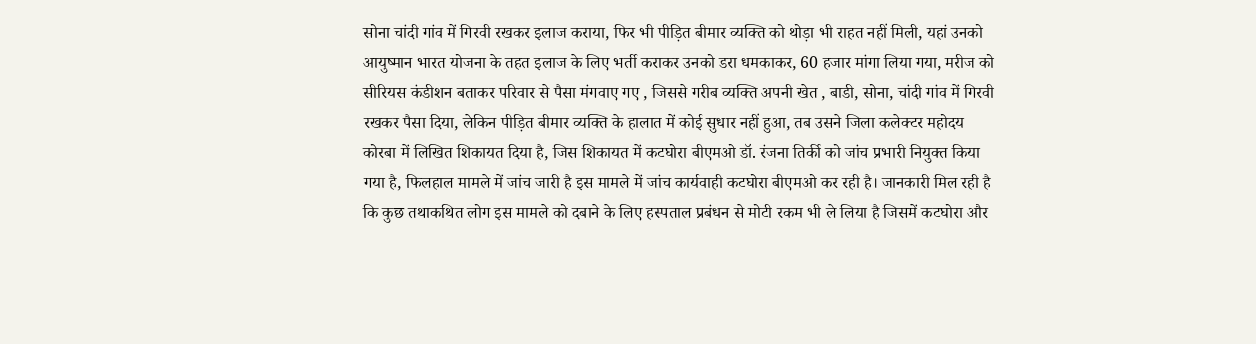सोना चांदी गांव में गिरवी रखकर इलाज कराया, फिर भी पीड़ित बीमार व्यक्ति को थोड़ा भी राहत नहीं मिली, यहां उनको आयुष्मान भारत योजना के तहत इलाज के लिए भर्ती कराकर उनको डरा धमकाकर, 60 हजार मांगा लिया गया, मरीज को सीरियस कंडीशन बताकर परिवार से पैसा मंगवाए गए , जिससे गरीब व्यक्ति अपनी खेत , बाडी, सोना, चांदी गांव में गिरवी रखकर पैसा दिया, लेकिन पीड़ित बीमार व्यक्ति के हालात में कोई सुधार नहीं हुआ, तब उसने जिला कलेक्टर महोदय कोरबा में लिखित शिकायत दिया है, जिस शिकायत में कटघोरा बीएमओ डॉ. रंजना तिर्की को जांच प्रभारी नियुक्त किया गया है, फिलहाल मामले में जांच जारी है इस मामले में जांच कार्यवाही कटघोरा बीएमओ कर रही है। जानकारी मिल रही है कि कुछ तथाकथित लोग इस मामले को दबाने के लिए हस्पताल प्रबंधन से मोटी रकम भी ले लिया है जिसमें कटघोरा और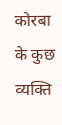कोरबा के कुछ व्यक्ति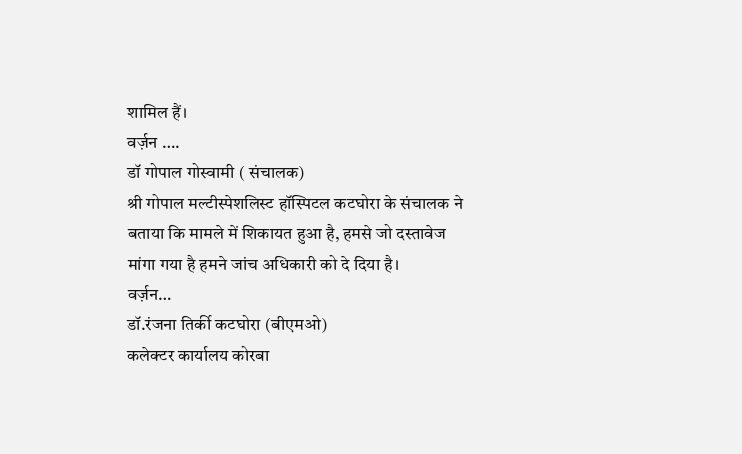शामिल हैं।
वर्ज़न ….
डॉ गोपाल गोस्वामी ( संचालक)
श्री गोपाल मल्टीस्पेशलिस्ट हॉस्पिटल कटघोरा के संचालक ने बताया कि मामले में शिकायत हुआ है, हमसे जो दस्तावेज मांगा गया है हमने जांच अधिकारी को दे दिया है।
वर्ज़न…
डॉ.रंजना तिर्की कटघोरा (बीएमओ)
कलेक्टर कार्यालय कोरबा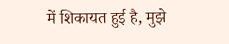में शिकायत हुई है, मुझे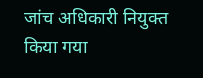जांच अधिकारी नियुक्त किया गया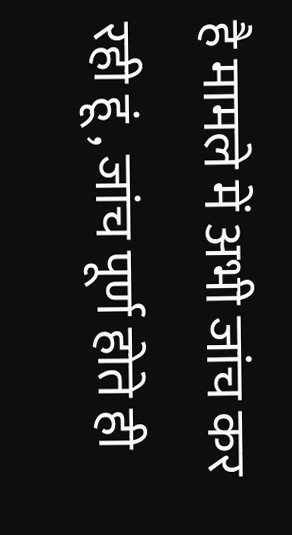है मामले में अभी जांच कर रही हूं , जांच पूर्ण होते ही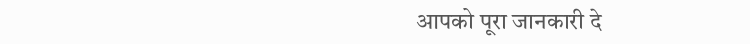आपको पूरा जानकारी दे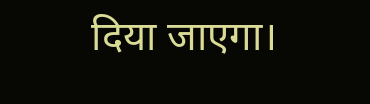दिया जाएगा।